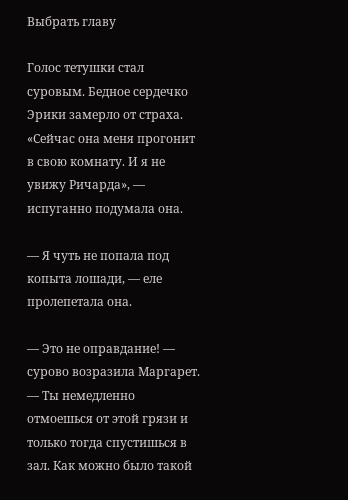Выбрать главу

Голос тетушки стал суровым. Бедное сердечко Эрики замерло от страха. «Сейчас она меня прогонит в свою комнату. И я не увижу Ричарда», — испуганно подумала она.

— Я чуть не попала под копыта лошади, — еле пролепетала она.

— Это не оправдание! — сурово возразила Маргарет. — Ты немедленно отмоешься от этой грязи и только тогда спустишься в зал. Как можно было такой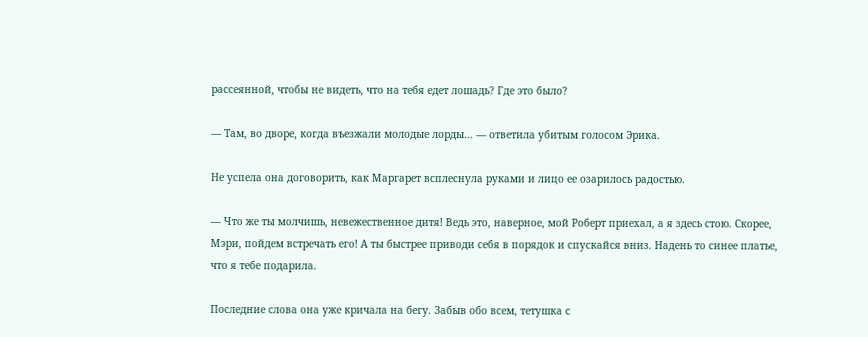рассеянной, чтобы не видеть, что на тебя едет лошадь? Где это было?

— Там, во дворе, когда въезжали молодые лорды... — ответила убитым голосом Эрика.

Не успела она договорить, как Маргарет всплеснула руками и лицо ее озарилось радостью.

— Что же ты молчишь, невежественное дитя! Ведь это, наверное, мой Роберт приехал, а я здесь стою. Скорее, Мэри, пойдем встречать его! А ты быстрее приводи себя в порядок и спускайся вниз. Надень то синее платье, что я тебе подарила.

Последние слова она уже кричала на бегу. Забыв обо всем, тетушка с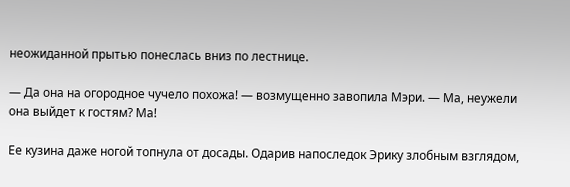неожиданной прытью понеслась вниз по лестнице.

— Да она на огородное чучело похожа! — возмущенно завопила Мэри. — Ма, неужели она выйдет к гостям? Ма!

Ее кузина даже ногой топнула от досады. Одарив напоследок Эрику злобным взглядом,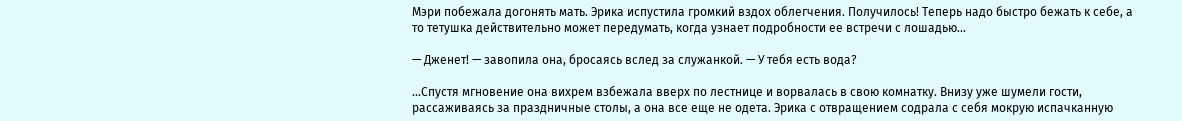Мэри побежала догонять мать. Эрика испустила громкий вздох облегчения. Получилось! Теперь надо быстро бежать к себе, а то тетушка действительно может передумать, когда узнает подробности ее встречи с лошадью...

— Дженет! — завопила она, бросаясь вслед за служанкой. — У тебя есть вода?

...Спустя мгновение она вихрем взбежала вверх по лестнице и ворвалась в свою комнатку. Внизу уже шумели гости, рассаживаясь за праздничные столы, а она все еще не одета. Эрика с отвращением содрала с себя мокрую испачканную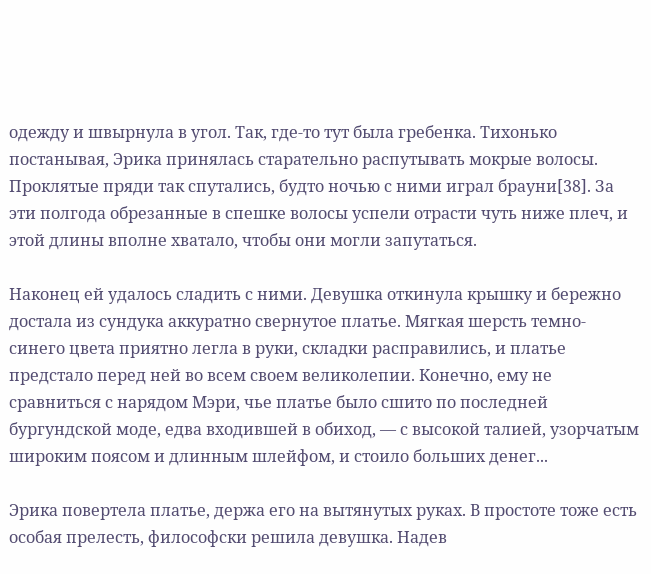одежду и швырнула в угол. Так, где-то тут была гребенка. Тихонько постанывая, Эрика принялась старательно распутывать мокрые волосы. Проклятые пряди так спутались, будто ночью с ними играл брауни[38]. За эти полгода обрезанные в спешке волосы успели отрасти чуть ниже плеч, и этой длины вполне хватало, чтобы они могли запутаться.

Наконец ей удалось сладить с ними. Девушка откинула крышку и бережно достала из сундука аккуратно свернутое платье. Мягкая шерсть темно-синего цвета приятно легла в руки, складки расправились, и платье предстало перед ней во всем своем великолепии. Конечно, ему не сравниться с нарядом Мэри, чье платье было сшито по последней бургундской моде, едва входившей в обиход, — с высокой талией, узорчатым широким поясом и длинным шлейфом, и стоило больших денег...

Эрика повертела платье, держа его на вытянутых руках. В простоте тоже есть особая прелесть, философски решила девушка. Надев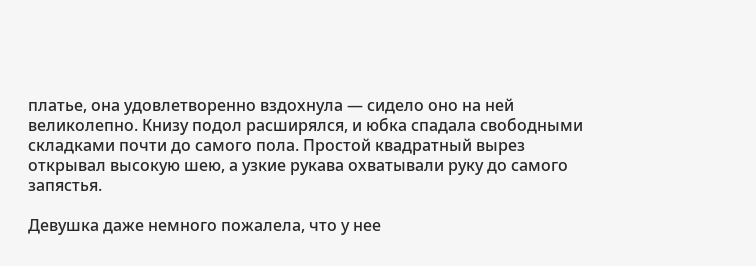платье, она удовлетворенно вздохнула — сидело оно на ней великолепно. Книзу подол расширялся, и юбка спадала свободными складками почти до самого пола. Простой квадратный вырез открывал высокую шею, а узкие рукава охватывали руку до самого запястья.

Девушка даже немного пожалела, что у нее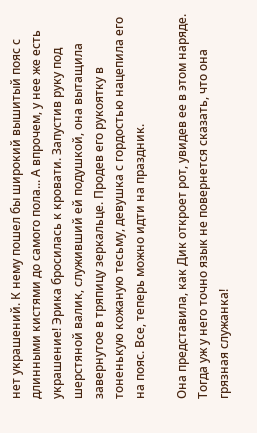нет украшений. К нему пошел бы широкий вышитый пояс с длинными кистями до самого пола... А впрочем, у нее же есть украшение! Эрика бросилась к кровати. Запустив руку под шерстяной валик, служивший ей подушкой, она вытащила завернутое в тряпицу зеркальце. Продев его рукоятку в тоненькую кожаную тесьму, девушка с гордостью нацепила его на пояс. Все, теперь можно идти на праздник.

Она представила, как Дик откроет рот, увидев ее в этом наряде. Тогда уж у него точно язык не повернется сказать, что она грязная служанка!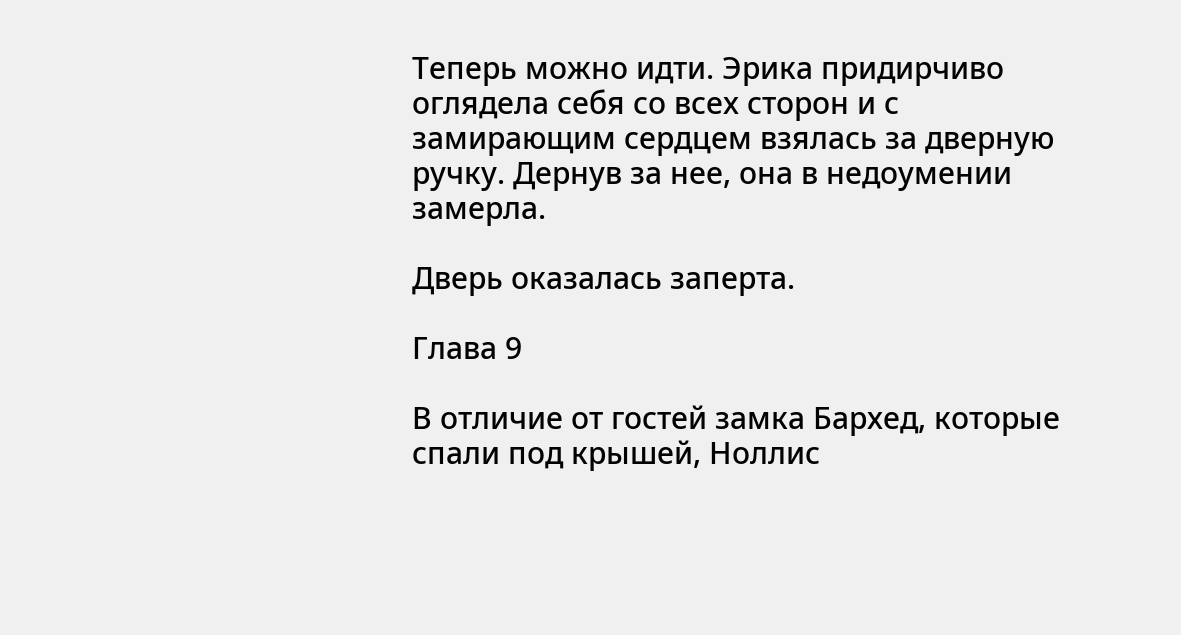Теперь можно идти. Эрика придирчиво оглядела себя со всех сторон и с замирающим сердцем взялась за дверную ручку. Дернув за нее, она в недоумении замерла.

Дверь оказалась заперта.

Глава 9

В отличие от гостей замка Бархед, которые спали под крышей, Ноллис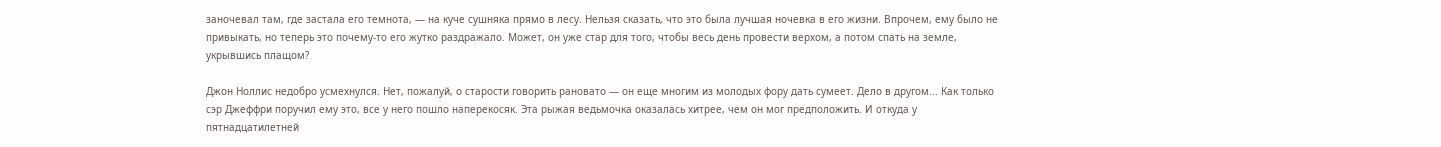заночевал там, где застала его темнота, — на куче сушняка прямо в лесу. Нельзя сказать, что это была лучшая ночевка в его жизни. Впрочем, ему было не привыкать, но теперь это почему-то его жутко раздражало. Может, он уже стар для того, чтобы весь день провести верхом, а потом спать на земле, укрывшись плащом?

Джон Ноллис недобро усмехнулся. Нет, пожалуй, о старости говорить рановато — он еще многим из молодых фору дать сумеет. Дело в другом... Как только сэр Джеффри поручил ему это, все у него пошло наперекосяк. Эта рыжая ведьмочка оказалась хитрее, чем он мог предположить. И откуда у пятнадцатилетней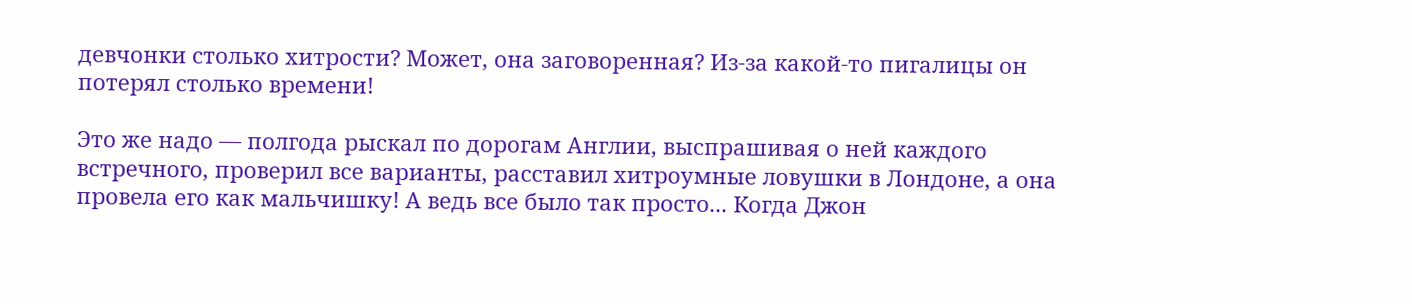девчонки столько хитрости? Может, она заговоренная? Из-за какой-то пигалицы он потерял столько времени!

Это же надо — полгода рыскал по дорогам Англии, выспрашивая о ней каждого встречного, проверил все варианты, расставил хитроумные ловушки в Лондоне, а она провела его как мальчишку! А ведь все было так просто... Когда Джон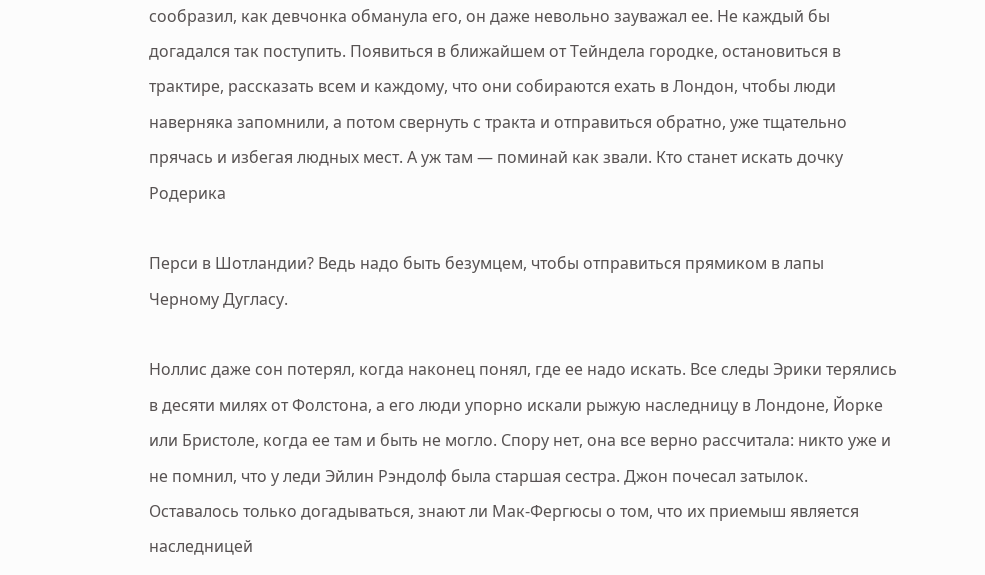сообразил, как девчонка обманула его, он даже невольно зауважал ее. Не каждый бы догадался так поступить. Появиться в ближайшем от Тейндела городке, остановиться в трактире, рассказать всем и каждому, что они собираются ехать в Лондон, чтобы люди наверняка запомнили, а потом свернуть с тракта и отправиться обратно, уже тщательно прячась и избегая людных мест. А уж там — поминай как звали. Кто станет искать дочку Родерика

Перси в Шотландии? Ведь надо быть безумцем, чтобы отправиться прямиком в лапы Черному Дугласу.

Ноллис даже сон потерял, когда наконец понял, где ее надо искать. Все следы Эрики терялись в десяти милях от Фолстона, а его люди упорно искали рыжую наследницу в Лондоне, Йорке или Бристоле, когда ее там и быть не могло. Спору нет, она все верно рассчитала: никто уже и не помнил, что у леди Эйлин Рэндолф была старшая сестра. Джон почесал затылок. Оставалось только догадываться, знают ли Мак-Фергюсы о том, что их приемыш является наследницей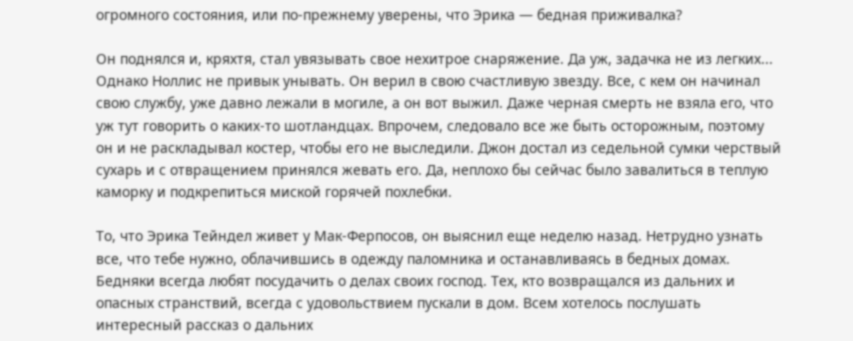огромного состояния, или по-прежнему уверены, что Эрика — бедная приживалка?

Он поднялся и, кряхтя, стал увязывать свое нехитрое снаряжение. Да уж, задачка не из легких... Однако Ноллис не привык унывать. Он верил в свою счастливую звезду. Все, с кем он начинал свою службу, уже давно лежали в могиле, а он вот выжил. Даже черная смерть не взяла его, что уж тут говорить о каких-то шотландцах. Впрочем, следовало все же быть осторожным, поэтому он и не раскладывал костер, чтобы его не выследили. Джон достал из седельной сумки черствый сухарь и с отвращением принялся жевать его. Да, неплохо бы сейчас было завалиться в теплую каморку и подкрепиться миской горячей похлебки.

То, что Эрика Тейндел живет у Мак-Ферпосов, он выяснил еще неделю назад. Нетрудно узнать все, что тебе нужно, облачившись в одежду паломника и останавливаясь в бедных домах. Бедняки всегда любят посудачить о делах своих господ. Тех, кто возвращался из дальних и опасных странствий, всегда с удовольствием пускали в дом. Всем хотелось послушать интересный рассказ о дальних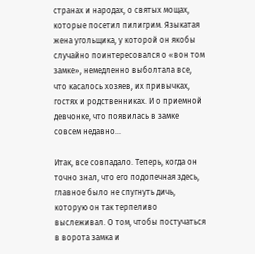странах и народах, о святых мощах, которые посетил пилигрим. Языкатая жена угольщика, у которой он якобы случайно поинтересовался о «вон том замке», немедленно выболтала все, что касалось хозяев, их привычках, гостях и родственниках. И о приемной девчонке, что появилась в замке совсем недавно...

Итак, все совпадало. Теперь, когда он точно знал, что его подопечная здесь, главное было не спугнуть дичь, которую он так терпеливо выслеживал. О том, чтобы постучаться в ворота замка и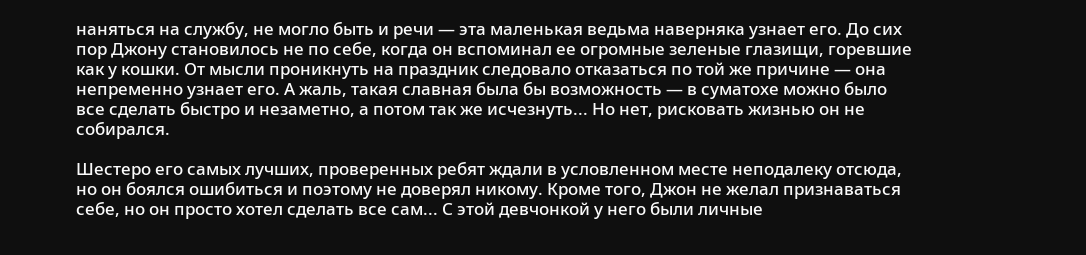наняться на службу, не могло быть и речи — эта маленькая ведьма наверняка узнает его. До сих пор Джону становилось не по себе, когда он вспоминал ее огромные зеленые глазищи, горевшие как у кошки. От мысли проникнуть на праздник следовало отказаться по той же причине — она непременно узнает его. А жаль, такая славная была бы возможность — в суматохе можно было все сделать быстро и незаметно, а потом так же исчезнуть... Но нет, рисковать жизнью он не собирался.

Шестеро его самых лучших, проверенных ребят ждали в условленном месте неподалеку отсюда, но он боялся ошибиться и поэтому не доверял никому. Кроме того, Джон не желал признаваться себе, но он просто хотел сделать все сам... С этой девчонкой у него были личные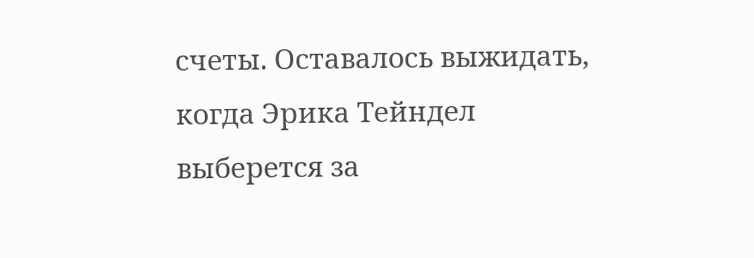счеты. Оставалось выжидать, когда Эрика Тейндел выберется за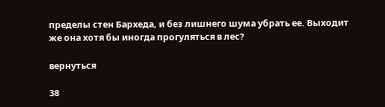пределы стен Бархеда, и без лишнего шума убрать ее. Выходит же она хотя бы иногда прогуляться в лес?

вернуться

38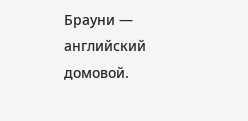Брауни — английский домовой.